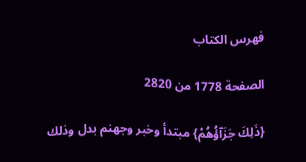فهرس الكتاب

الصفحة 1778 من 2820

{ذَلِكَ جَزَآؤُهُمْ} مبتدأ وخبر وجهنم بدل وذلك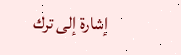إشارة إلى ترك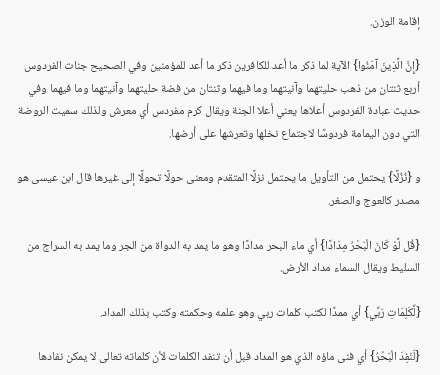إقامة الوزن.

{إِنَّ الَّذِينَ آمَنُوا} الآية لما ذكر ما أعد للكافرين ذكر ما أعد للمؤمنين وفي الصحيح جنات الفردوس أربع ثنتان من ذهب حليتهما وآنيتهما وما فيهما وثنتان من فضة حليتهما وآنيتهما وما فيهما وفي حديث عبادة الفردوس أعلاها يعني أعلا الجنة ويقال كرم مفردس أي معرش ولذلك سميت الروضة التي دون اليمامة فردوسًا لاجتماع نخلها وتعرشها على أرضها.

و {نُزُلًا} يحتمل من التأويل ما يحتمل نزلًا المتقدم ومعنى حولًا تحولًا إلى غيرها قال ابن عيسى هو مصدر كالعوج والصغر.

{قُل لَّوْ كَانَ الْبَحْرُ مِدَادًا} أي ماء البحر مدادًا وهو ما يمد به الدواة من الجر وما يمد به السراج من السليط ويقال السماء مداد الأرض.

{لِّكَلِمَاتِ رَبِّي} أي ممدًا لكتب كلمات ربي وهو علمه وحكمته وكتب بذلك المداد.

{لَنَفِدَ الْبَحْرُ} أي فنى ماؤه الذي هو المداد قبل أن تنفد الكلمات لأن كلماته تعالى لا يمكن نفادها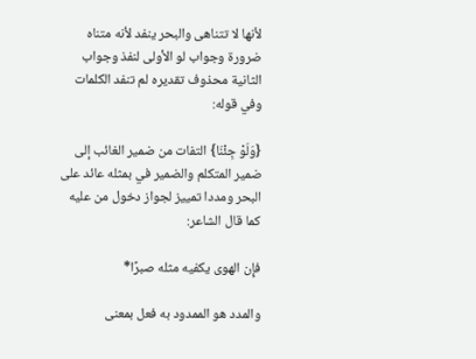لأنها لا تتناهى والبحر ينفد لأنه متناه ضرورة وجواب لو الأولى لنفذ وجواب الثانية محذوف تقديره لم تنفد الكلمات وفي قوله:

{وَلَوْ جِئْنَا} التفات من ضمير الغائب إلى ضمير المتكلم والضمير في بمثله عائد على البحر ومددا تمييز لجواز دخول من عليه كما قال الشاعر:

فإِن الهوى يكفيه مثله صبرًا*

والمدد هو الممدود به فعل بمعنى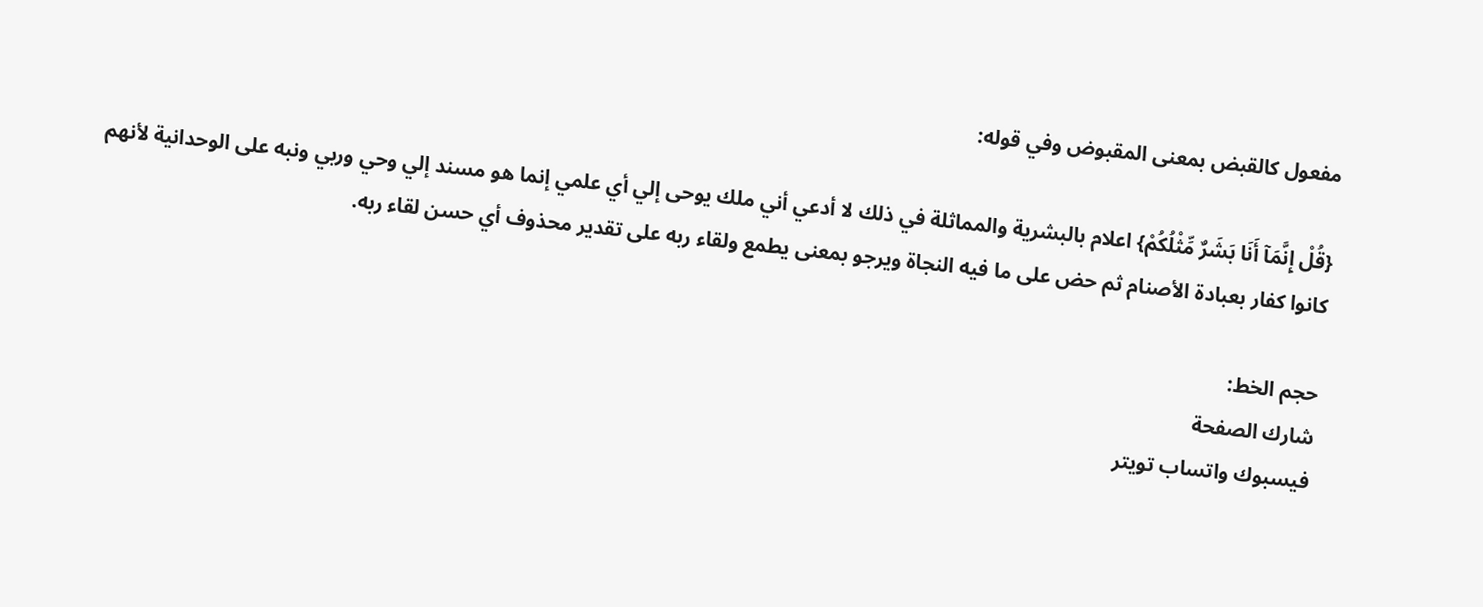مفعول كالقبض بمعنى المقبوض وفي قوله:

{قُلْ إِنَّمَآ أَنَا بَشَرٌ مِّثْلُكُمْ} اعلام بالبشرية والمماثلة في ذلك لا أدعي أني ملك يوحى إلي أي علمي إنما هو مسند إلي وحي وربي ونبه على الوحدانية لأنهم كانوا كفار بعبادة الأصنام ثم حض على ما فيه النجاة ويرجو بمعنى يطمع ولقاء ربه على تقدير محذوف أي حسن لقاء ربه.

حجم الخط:
شارك الصفحة
فيسبوك واتساب تويتر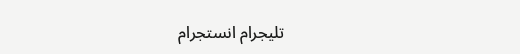تليجرام انستجرام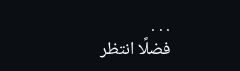. . .
فضلًا انتظر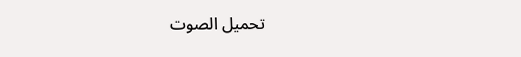تحميل الصوت